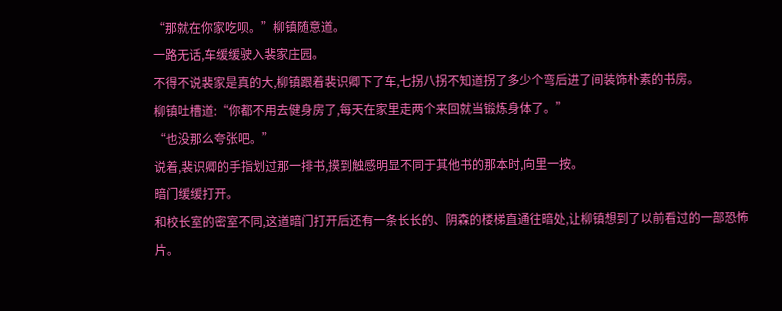“那就在你家吃呗。”柳镇随意道。
一路无话,车缓缓驶入裴家庄园。
不得不说裴家是真的大,柳镇跟着裴识卿下了车,七拐八拐不知道拐了多少个弯后进了间装饰朴素的书房。
柳镇吐槽道:“你都不用去健身房了,每天在家里走两个来回就当锻炼身体了。”
“也没那么夸张吧。”
说着,裴识卿的手指划过那一排书,摸到触感明显不同于其他书的那本时,向里一按。
暗门缓缓打开。
和校长室的密室不同,这道暗门打开后还有一条长长的、阴森的楼梯直通往暗处,让柳镇想到了以前看过的一部恐怖片。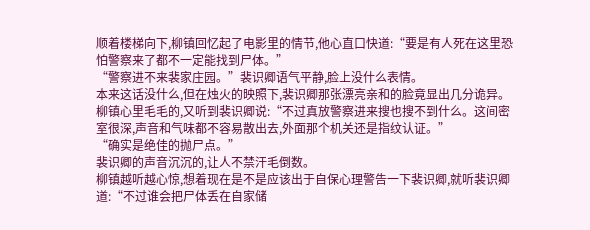顺着楼梯向下,柳镇回忆起了电影里的情节,他心直口快道:“要是有人死在这里恐怕警察来了都不一定能找到尸体。”
“警察进不来裴家庄园。”裴识卿语气平静,脸上没什么表情。
本来这话没什么,但在烛火的映照下,裴识卿那张漂亮亲和的脸竟显出几分诡异。
柳镇心里毛毛的,又听到裴识卿说:“不过真放警察进来搜也搜不到什么。这间密室很深,声音和气味都不容易散出去,外面那个机关还是指纹认证。”
“确实是绝佳的抛尸点。”
裴识卿的声音沉沉的,让人不禁汗毛倒数。
柳镇越听越心惊,想着现在是不是应该出于自保心理警告一下裴识卿,就听裴识卿道:“不过谁会把尸体丢在自家储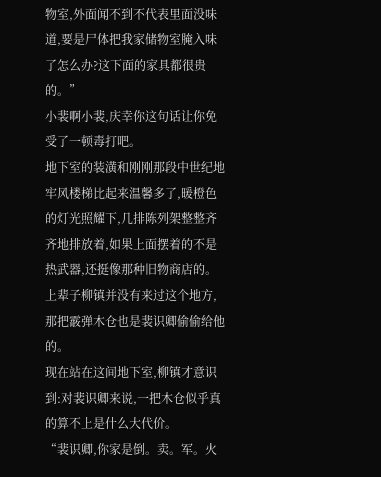物室,外面闻不到不代表里面没味道,要是尸体把我家储物室腌入味了怎么办?这下面的家具都很贵的。”
小裴啊小裴,庆幸你这句话让你免受了一顿毒打吧。
地下室的装潢和刚刚那段中世纪地牢风楼梯比起来温馨多了,暖橙色的灯光照耀下,几排陈列架整整齐齐地排放着,如果上面摆着的不是热武器,还挺像那种旧物商店的。
上辈子柳镇并没有来过这个地方,那把霰弹木仓也是裴识卿偷偷给他的。
现在站在这间地下室,柳镇才意识到:对裴识卿来说,一把木仓似乎真的算不上是什么大代价。
“裴识卿,你家是倒。卖。军。火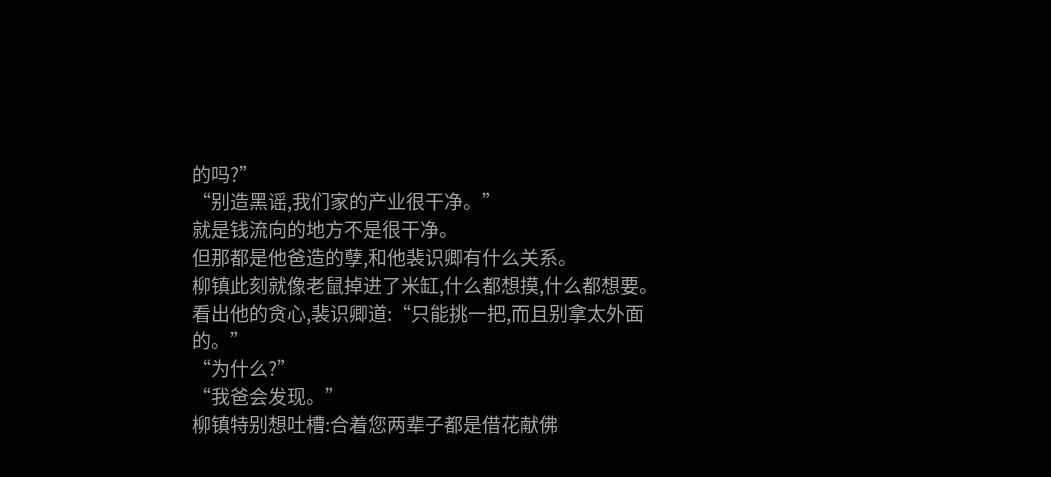的吗?”
“别造黑谣,我们家的产业很干净。”
就是钱流向的地方不是很干净。
但那都是他爸造的孽,和他裴识卿有什么关系。
柳镇此刻就像老鼠掉进了米缸,什么都想摸,什么都想要。
看出他的贪心,裴识卿道:“只能挑一把,而且别拿太外面的。”
“为什么?”
“我爸会发现。”
柳镇特别想吐槽:合着您两辈子都是借花献佛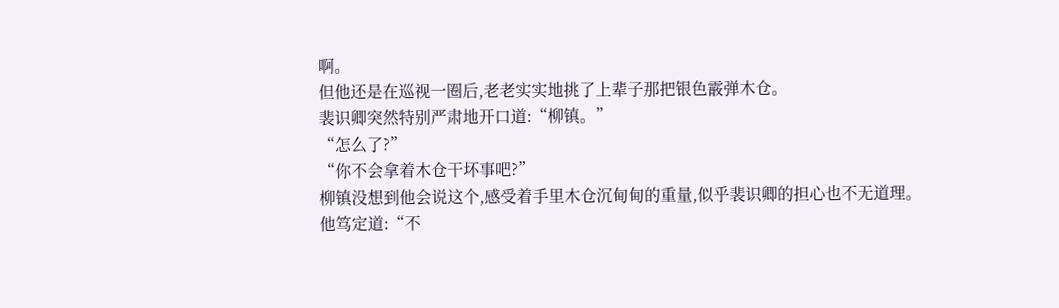啊。
但他还是在巡视一圈后,老老实实地挑了上辈子那把银色霰弹木仓。
裴识卿突然特别严肃地开口道:“柳镇。”
“怎么了?”
“你不会拿着木仓干坏事吧?”
柳镇没想到他会说这个,感受着手里木仓沉甸甸的重量,似乎裴识卿的担心也不无道理。
他笃定道:“不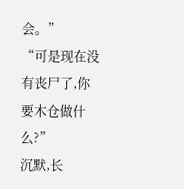会。”
“可是现在没有丧尸了,你要木仓做什么?”
沉默,长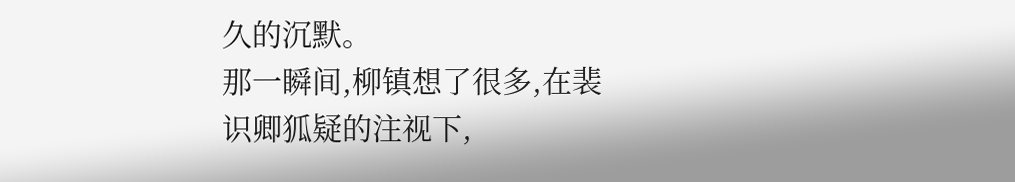久的沉默。
那一瞬间,柳镇想了很多,在裴识卿狐疑的注视下,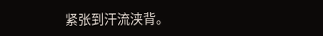紧张到汗流浃背。